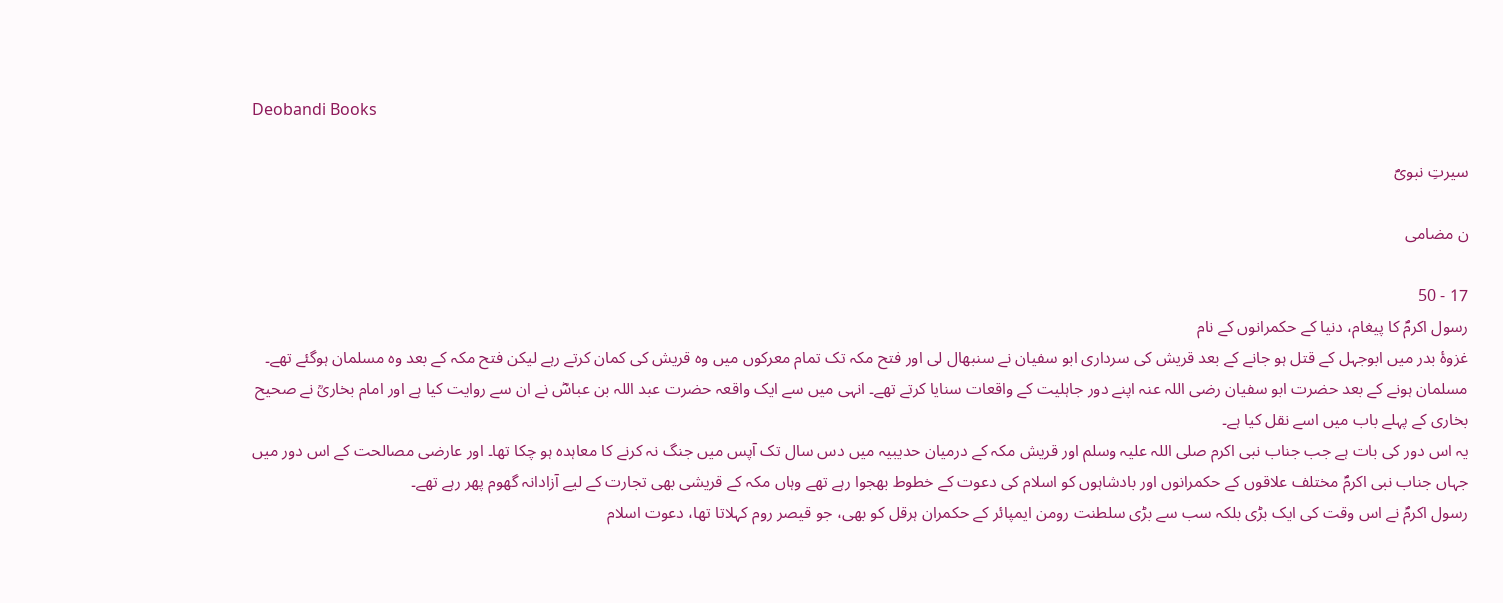Deobandi Books

سیرتِ نبویؐ

ن مضامی

17 - 50
رسول اکرمؐ کا پیغام، دنیا کے حکمرانوں کے نام
غزوۂ بدر میں ابوجہل کے قتل ہو جانے کے بعد قریش کی سرداری ابو سفیان نے سنبھال لی اور فتح مکہ تک تمام معرکوں میں وہ قریش کی کمان کرتے رہے لیکن فتح مکہ کے بعد وہ مسلمان ہوگئے تھے۔ مسلمان ہونے کے بعد حضرت ابو سفیان رضی اللہ عنہ اپنے دور جاہلیت کے واقعات سنایا کرتے تھے۔ انہی میں سے ایک واقعہ حضرت عبد اللہ بن عباسؓ نے ان سے روایت کیا ہے اور امام بخاریؒ نے صحیح بخاری کے پہلے باب میں اسے نقل کیا ہے۔
یہ اس دور کی بات ہے جب جناب نبی اکرم صلی اللہ علیہ وسلم اور قریش مکہ کے درمیان حدیبیہ میں دس سال تک آپس میں جنگ نہ کرنے کا معاہدہ ہو چکا تھا۔ اور عارضی مصالحت کے اس دور میں جہاں جناب نبی اکرمؐ مختلف علاقوں کے حکمرانوں اور بادشاہوں کو اسلام کی دعوت کے خطوط بھجوا رہے تھے وہاں مکہ کے قریشی بھی تجارت کے لیے آزادانہ گھوم پھر رہے تھے۔
رسول اکرمؐ نے اس وقت کی ایک بڑی بلکہ سب سے بڑی سلطنت رومن ایمپائر کے حکمران ہرقل کو بھی، جو قیصر روم کہلاتا تھا، دعوت اسلام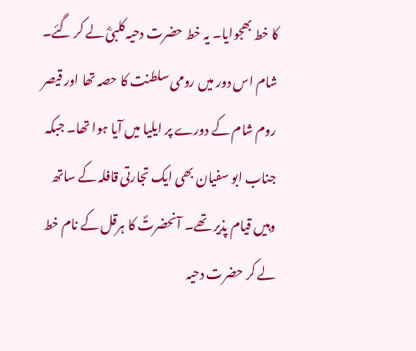کا خط بھجوایا۔ یہ خط حضرت دحیہ کلبیؓ لے کر گئے۔ شام اس دور میں رومی سلطنت کا حصہ تھا اور قیصر روم شام کے دورے پر ایلیا میں آیا ہوا تھا۔ جبکہ جناب ابو سفیان بھی ایک تجارتی قافلہ کے ساتھ وہیں قیام پذیر تھے۔ آنحضرتؐ کا ہرقل کے نام خط لے کر حضرت دحیہ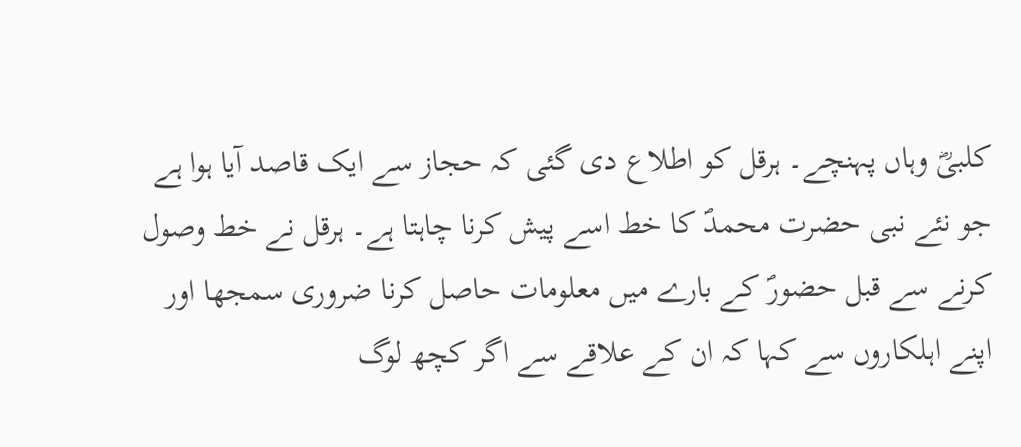کلبیؓ وہاں پہنچے۔ ہرقل کو اطلاع دی گئی کہ حجاز سے ایک قاصد آیا ہوا ہے جو نئے نبی حضرت محمدؐ کا خط اسے پیش کرنا چاہتا ہے۔ ہرقل نے خط وصول کرنے سے قبل حضورؐ کے بارے میں معلومات حاصل کرنا ضروری سمجھا اور اپنے اہلکاروں سے کہا کہ ان کے علاقے سے اگر کچھ لوگ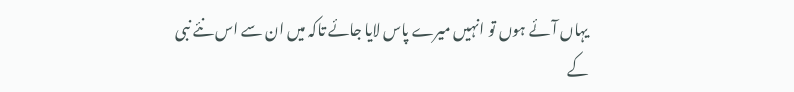یہاں آئے ہوں تو انہیں میرے پاس لایا جائے تاکہ میں ان سے اس نئے نبی کے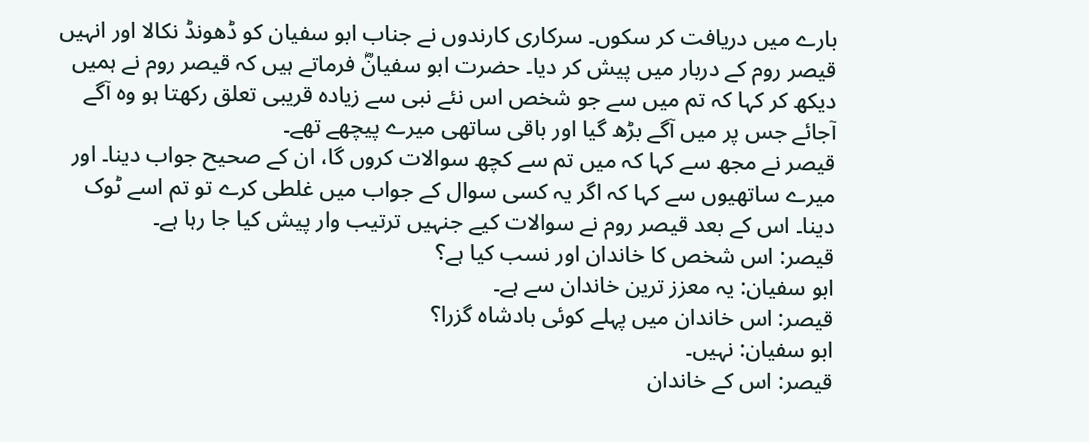بارے میں دریافت کر سکوں۔ سرکاری کارندوں نے جناب ابو سفیان کو ڈھونڈ نکالا اور انہیں قیصر روم کے دربار میں پیش کر دیا۔ حضرت ابو سفیانؓ فرماتے ہیں کہ قیصر روم نے ہمیں دیکھ کر کہا کہ تم میں سے جو شخص اس نئے نبی سے زیادہ قریبی تعلق رکھتا ہو وہ آگے آجائے جس پر میں آگے بڑھ گیا اور باقی ساتھی میرے پیچھے تھے۔
قیصر نے مجھ سے کہا کہ میں تم سے کچھ سوالات کروں گا، ان کے صحیح جواب دینا۔ اور میرے ساتھیوں سے کہا کہ اگر یہ کسی سوال کے جواب میں غلطی کرے تو تم اسے ٹوک دینا۔ اس کے بعد قیصر روم نے سوالات کیے جنہیں ترتیب وار پیش کیا جا رہا ہے۔
قیصر: اس شخص کا خاندان اور نسب کیا ہے؟
ابو سفیان: یہ معزز ترین خاندان سے ہے۔
قیصر: اس خاندان میں پہلے کوئی بادشاہ گزرا؟
ابو سفیان: نہیں۔
قیصر: اس کے خاندان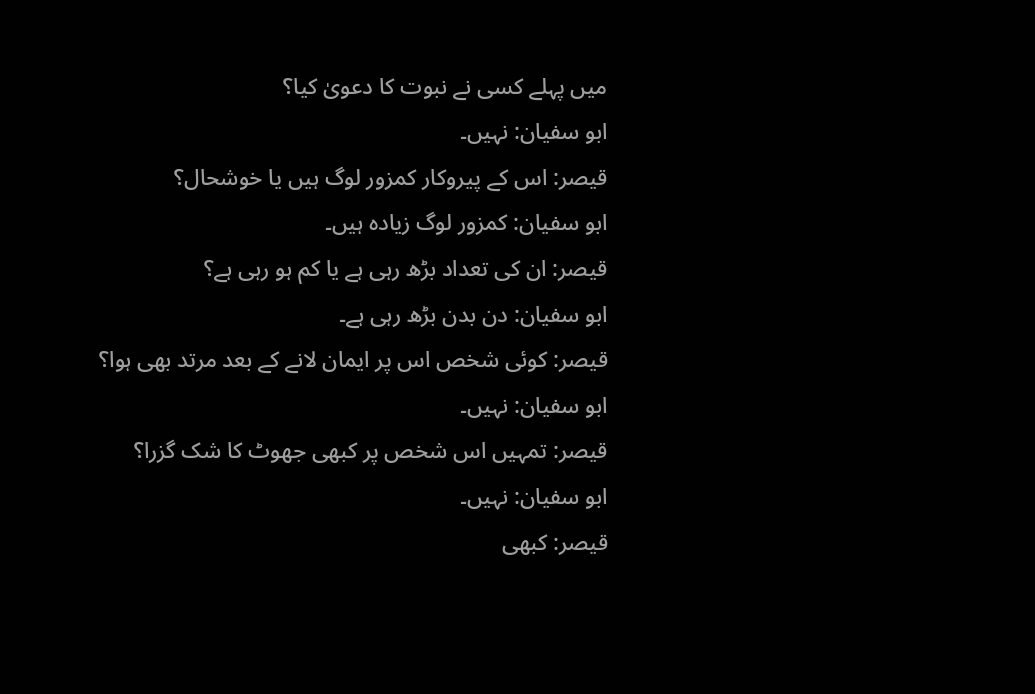میں پہلے کسی نے نبوت کا دعویٰ کیا؟
ابو سفیان: نہیں۔
قیصر: اس کے پیروکار کمزور لوگ ہیں یا خوشحال؟
ابو سفیان: کمزور لوگ زیادہ ہیں۔
قیصر: ان کی تعداد بڑھ رہی ہے یا کم ہو رہی ہے؟
ابو سفیان: دن بدن بڑھ رہی ہے۔
قیصر: کوئی شخص اس پر ایمان لانے کے بعد مرتد بھی ہوا؟
ابو سفیان: نہیں۔
قیصر: تمہیں اس شخص پر کبھی جھوٹ کا شک گزرا؟
ابو سفیان: نہیں۔
قیصر: کبھی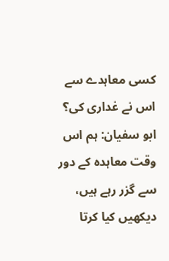کسی معاہدے سے اس نے غداری کی؟
ابو سفیان: ہم اس وقت معاہدہ کے دور سے گزر رہے ہیں، دیکھیں کیا کرتا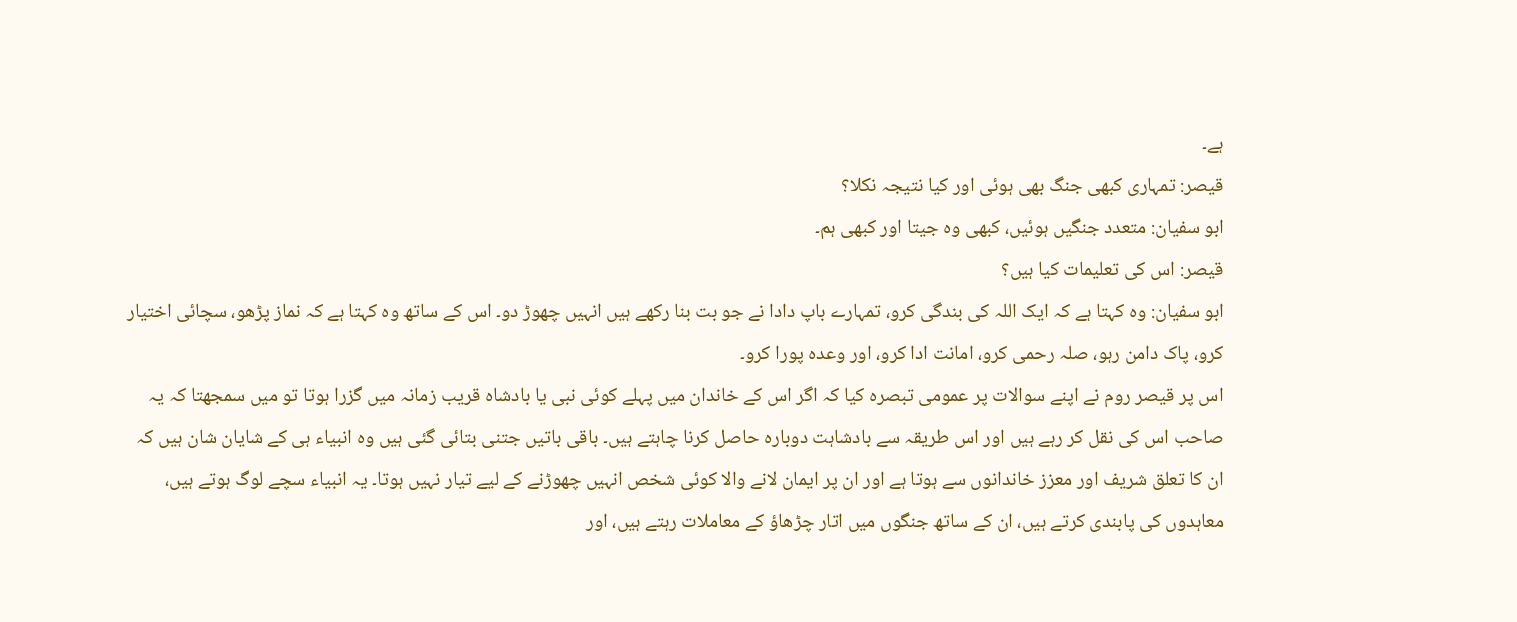ہے۔
قیصر: تمہاری کبھی جنگ بھی ہوئی اور کیا نتیجہ نکلا؟
ابو سفیان: متعدد جنگیں ہوئیں، کبھی وہ جیتا اور کبھی ہم۔
قیصر: اس کی تعلیمات کیا ہیں؟
ابو سفیان: وہ کہتا ہے کہ ایک اللہ کی بندگی کرو، تمہارے باپ دادا نے جو بت بنا رکھے ہیں انہیں چھوڑ دو۔ اس کے ساتھ وہ کہتا ہے کہ نماز پڑھو، سچائی اختیار کرو، پاک دامن رہو، صلہ رحمی کرو، امانت ادا کرو، اور وعدہ پورا کرو۔
اس پر قیصر روم نے اپنے سوالات پر عمومی تبصرہ کیا کہ اگر اس کے خاندان میں پہلے کوئی نبی یا بادشاہ قریب زمانہ میں گزرا ہوتا تو میں سمجھتا کہ یہ صاحب اس کی نقل کر رہے ہیں اور اس طریقہ سے بادشاہت دوبارہ حاصل کرنا چاہتے ہیں۔ باقی باتیں جتنی بتائی گئی ہیں وہ انبیاء ہی کے شایان شان ہیں کہ ان کا تعلق شریف اور معزز خاندانوں سے ہوتا ہے اور ان پر ایمان لانے والا کوئی شخص انہیں چھوڑنے کے لیے تیار نہیں ہوتا۔ یہ انبیاء سچے لوگ ہوتے ہیں، معاہدوں کی پابندی کرتے ہیں، ان کے ساتھ جنگوں میں اتار چڑھاؤ کے معاملات رہتے ہیں، اور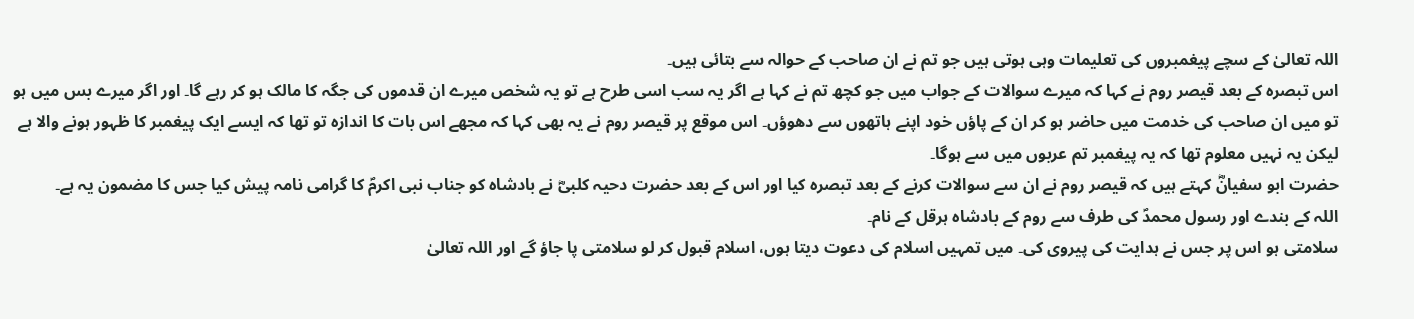اللہ تعالیٰ کے سچے پیغمبروں کی تعلیمات وہی ہوتی ہیں جو تم نے ان صاحب کے حوالہ سے بتائی ہیں۔
اس تبصرہ کے بعد قیصر روم نے کہا کہ میرے سوالات کے جواب میں جو کچھ تم نے کہا ہے اگر یہ سب اسی طرح ہے تو یہ شخص میرے ان قدموں کی جگہ کا مالک ہو کر رہے گا۔ اور اگر میرے بس میں ہو تو میں ان صاحب کی خدمت میں حاضر ہو کر ان کے پاؤں خود اپنے ہاتھوں سے دھوؤں۔ اس موقع پر قیصر روم نے یہ بھی کہا کہ مجھے اس بات کا اندازہ تو تھا کہ ایسے ایک پیغمبر کا ظہور ہونے والا ہے لیکن یہ نہیں معلوم تھا کہ یہ پیغمبر تم عربوں میں سے ہوگا۔
حضرت ابو سفیانؓ کہتے ہیں کہ قیصر روم نے ان سے سوالات کرنے کے بعد تبصرہ کیا اور اس کے بعد حضرت دحیہ کلبیؓ نے بادشاہ کو جناب نبی اکرمؐ کا گرامی نامہ پیش کیا جس کا مضمون یہ ہے۔
اللہ کے بندے اور رسول محمدؐ کی طرف سے روم کے بادشاہ ہرقل کے نام۔
سلامتی ہو اس پر جس نے ہدایت کی پیروی کی۔ میں تمہیں اسلام کی دعوت دیتا ہوں، اسلام قبول کر لو سلامتی پا جاؤ گے اور اللہ تعالیٰ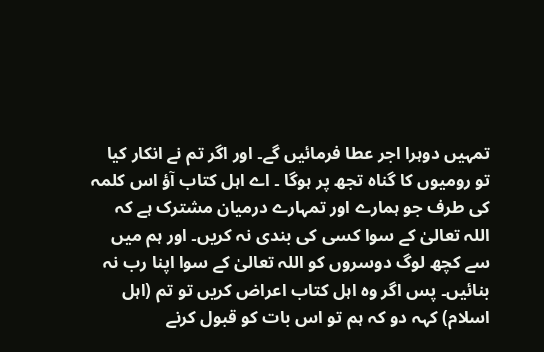تمہیں دوہرا اجر عطا فرمائیں گے۔ اور اگر تم نے انکار کیا تو رومیوں کا گناہ تجھ پر ہوگا ۔ اے اہل کتاب آؤ اس کلمہ کی طرف جو ہمارے اور تمہارے درمیان مشترک ہے کہ اللہ تعالیٰ کے سوا کسی کی بندی نہ کریں۔ اور ہم میں سے کچھ لوگ دوسروں کو اللہ تعالیٰ کے سوا اپنا رب نہ بنائیں۔ پس اگر وہ اہل کتاب اعراض کریں تو تم (اہل اسلام) کہہ دو کہ ہم تو اس بات کو قبول کرنے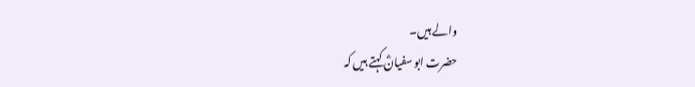والے ہیں۔
حضرت ابو سفیانؓ کہتے ہیں کہ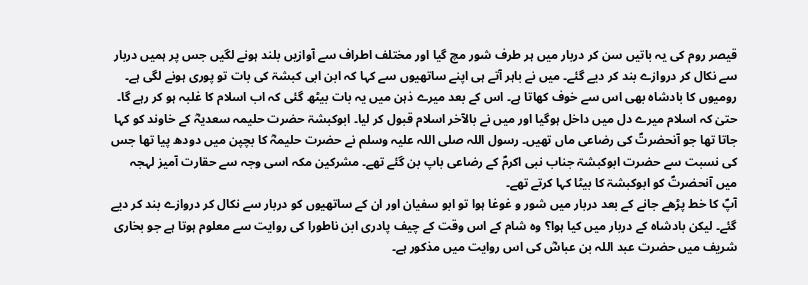قیصر روم کی یہ باتیں سن کر دربار میں ہر طرف شور مچ گیا اور مختلف اطراف سے آوازیں بلند ہونے لگیں جس پر ہمیں دربار سے نکال کر دروازے بند کر دیے گئے۔ میں نے باہر آتے ہی اپنے ساتھیوں سے کہا کہ ابن ابی کبشۃ کی بات تو پوری ہونے لگی ہے۔ رومیوں کا بادشاہ بھی اس سے خوف کھاتا ہے۔ اس کے بعد میرے ذہن میں یہ بات بیٹھ گئی کہ اب اسلام کا غلبہ ہو کر رہے گا۔ حتیٰ کہ اسلام میرے دل میں داخل ہوگیا اور میں نے بالآخر اسلام قبول کر لیا۔ ابوکبشۃ حضرت حلیمہ سعدیہؓ کے خاوند کو کہا جاتا تھا جو آنحضرتؐ کی رضاعی ماں تھیں۔ رسول اللہ صلی اللہ علیہ وسلم نے حضرت حلیمہؓ کا بچپن میں دودھ پیا تھا جس کی نسبت سے حضرت ابوکبشۃ جناب نبی اکرمؐ کے رضاعی باپ بن گئے تھے۔ مشرکین مکہ اسی وجہ سے حقارت آمیز لہجہ میں آنحضرتؐ کو ابوکبشۃ کا بیٹا کہا کرتے تھے۔
آپؐ کا خط پڑھے جانے کے بعد دربار میں شور و غوغا ہوا تو ابو سفیان اور ان کے ساتھیوں کو دربار سے نکال کر دروازے بند کر دیے گئے۔ لیکن بادشاہ کے دربار میں کیا ہوا؟ وہ شام کے اس وقت کے چیف پادری ابن ناطورا کی روایت سے معلوم ہوتا ہے جو بخاری شریف میں حضرت عبد اللہ بن عباسؓ کی اس روایت میں مذکور ہے۔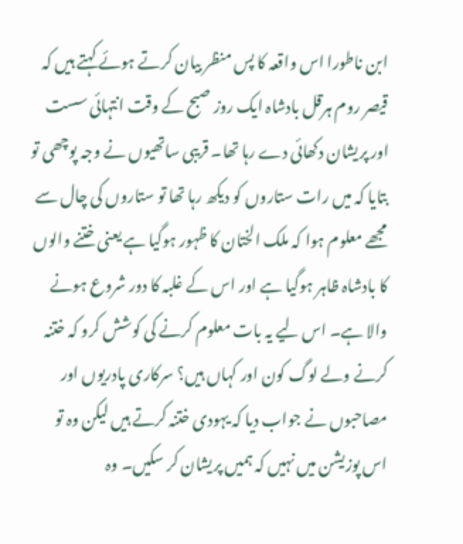ابن ناطورا اس واقعہ کا پس منظر بیان کرتے ہوئے کہتے ہیں کہ قیصر روم ہرقل بادشاہ ایک روز صبح کے وقت انتہائی سست اور پریشان دکھائی دے رہا تھا۔ قریبی ساتھیوں نے وجہ پوچھی تو بتایا کہ میں رات ستاروں کو دیکھ رہا تھا تو ستاروں کی چال سے مجھے معلوم ہوا کہ ملک الختان کا ظہور ہوگیا ہے یعنی ختنے والوں کا بادشاہ ظاہر ہوگیا ہے اور اس کے غلبہ کا دور شروع ہونے والا ہے۔ اس لیے یہ بات معلوم کرنے کی کوشش کرو کہ ختنہ کرنے ولے لوگ کون اور کہاں ہیں؟ سرکاری پادریوں اور مصاحبوں نے جواب دیا کہ یہودی ختنہ کرتے ہیں لیکن وہ تو اس پوزیشن میں نہیں کہ ہمیں پریشان کر سکیں۔ وہ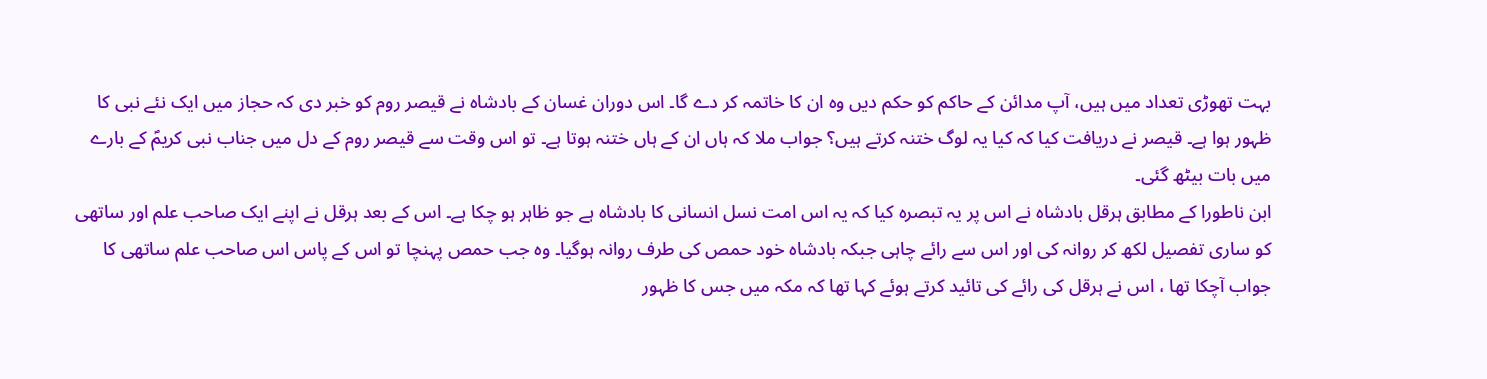بہت تھوڑی تعداد میں ہیں، آپ مدائن کے حاکم کو حکم دیں وہ ان کا خاتمہ کر دے گا۔ اس دوران غسان کے بادشاہ نے قیصر روم کو خبر دی کہ حجاز میں ایک نئے نبی کا ظہور ہوا ہے۔ قیصر نے دریافت کیا کہ کیا یہ لوگ ختنہ کرتے ہیں؟ جواب ملا کہ ہاں ان کے ہاں ختنہ ہوتا ہے۔ تو اس وقت سے قیصر روم کے دل میں جناب نبی کریمؐ کے بارے میں بات بیٹھ گئی۔
ابن ناطورا کے مطابق ہرقل بادشاہ نے اس پر یہ تبصرہ کیا کہ یہ اس امت نسل انسانی کا بادشاہ ہے جو ظاہر ہو چکا ہے۔ اس کے بعد ہرقل نے اپنے ایک صاحب علم اور ساتھی کو ساری تفصیل لکھ کر روانہ کی اور اس سے رائے چاہی جبکہ بادشاہ خود حمص کی طرف روانہ ہوگیا۔ وہ جب حمص پہنچا تو اس کے پاس اس صاحب علم ساتھی کا جواب آچکا تھا ، اس نے ہرقل کی رائے کی تائید کرتے ہوئے کہا تھا کہ مکہ میں جس کا ظہور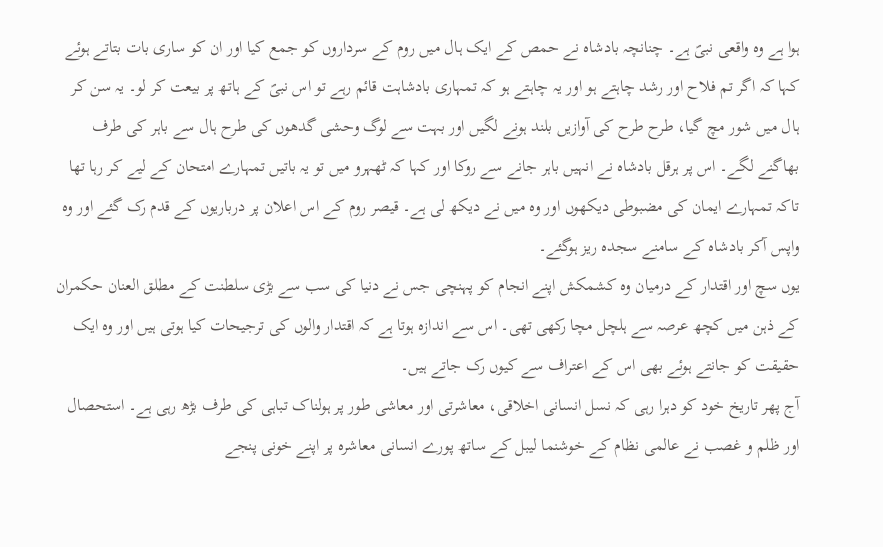ہوا ہے وہ واقعی نبیؐ ہے۔ چنانچہ بادشاہ نے حمص کے ایک ہال میں روم کے سرداروں کو جمع کیا اور ان کو ساری بات بتاتے ہوئے کہا کہ اگر تم فلاح اور رشد چاہتے ہو اور یہ چاہتے ہو کہ تمہاری بادشاہت قائم رہے تو اس نبیؐ کے ہاتھ پر بیعت کر لو۔ یہ سن کر ہال میں شور مچ گیا، طرح طرح کی آوازیں بلند ہونے لگیں اور بہت سے لوگ وحشی گدھوں کی طرح ہال سے باہر کی طرف بھاگنے لگے۔ اس پر ہرقل بادشاہ نے انہیں باہر جانے سے روکا اور کہا کہ ٹھہرو میں تو یہ باتیں تمہارے امتحان کے لیے کر رہا تھا تاکہ تمہارے ایمان کی مضبوطی دیکھوں اور وہ میں نے دیکھ لی ہے۔ قیصر روم کے اس اعلان پر درباریوں کے قدم رک گئے اور وہ واپس آکر بادشاہ کے سامنے سجدہ ریز ہوگئے۔
یوں سچ اور اقتدار کے درمیان وہ کشمکش اپنے انجام کو پہنچی جس نے دنیا کی سب سے بڑی سلطنت کے مطلق العنان حکمران کے ذہن میں کچھ عرصہ سے ہلچل مچا رکھی تھی۔ اس سے اندازہ ہوتا ہے کہ اقتدار والوں کی ترجیحات کیا ہوتی ہیں اور وہ ایک حقیقت کو جانتے ہوئے بھی اس کے اعتراف سے کیوں رک جاتے ہیں۔
آج پھر تاریخ خود کو دہرا رہی کہ نسل انسانی اخلاقی، معاشرتی اور معاشی طور پر ہولناک تباہی کی طرف بڑھ رہی ہے۔ استحصال اور ظلم و غصب نے عالمی نظام کے خوشنما لیبل کے ساتھ پورے انسانی معاشرہ پر اپنے خونی پنجے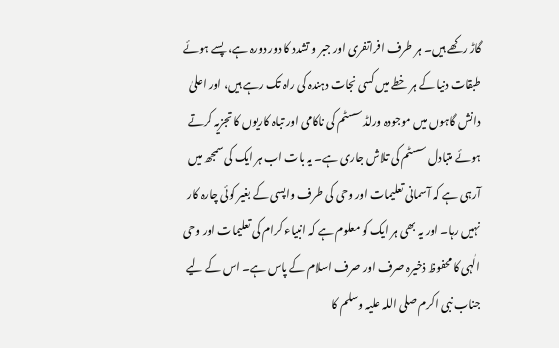گاڑ رکھے ہیں۔ ہر طرف افراتفری اور جبر و تشدد کا دور دورہ ہے، پسے ہوئے طبقات دنیا کے ہر خطے میں کسی نجات دہندہ کی راہ تک رہے ہیں، اور اعلیٰ دانش گاہوں میں موجودہ ورلڈ سسٹم کی ناکامی اور تباہ کاریوں کا تجزیہ کرتے ہوئے متبادل سسٹم کی تلاش جاری ہے۔ یہ بات اب ہر ایک کی سمجھ میں آرہی ہے کہ آسمانی تعلیمات اور وحی کی طرف واپسی کے بغیر کوئی چارہ کار نہیں رہا۔ اور یہ بھی ہر ایک کو معلوم ہے کہ انبیاء کرام کی تعلیمات اور وحی الٰہی کا محفوظ ذخیرہ صرف اور صرف اسلام کے پاس ہے۔ اس کے لیے جناب نبی اکرم صلی اللہ علیہ وسلم کا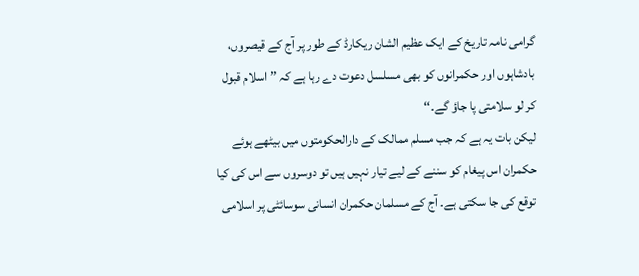گرامی نامہ تاریخ کے ایک عظیم الشان ریکارڈ کے طور پر آج کے قیصروں، بادشاہوں اور حکمرانوں کو بھی مسلسل دعوت دے رہا ہے کہ ’’اسلام قبول کر لو سلامتی پا جاؤ گے۔‘‘
لیکن بات یہ ہے کہ جب مسلم ممالک کے دارالحکومتوں میں بیٹھے ہوئے حکمران اس پیغام کو سننے کے لیے تیار نہیں ہیں تو دوسروں سے اس کی کیا توقع کی جا سکتی ہے۔ آج کے مسلمان حکمران انسانی سوسائٹی پر اسلامی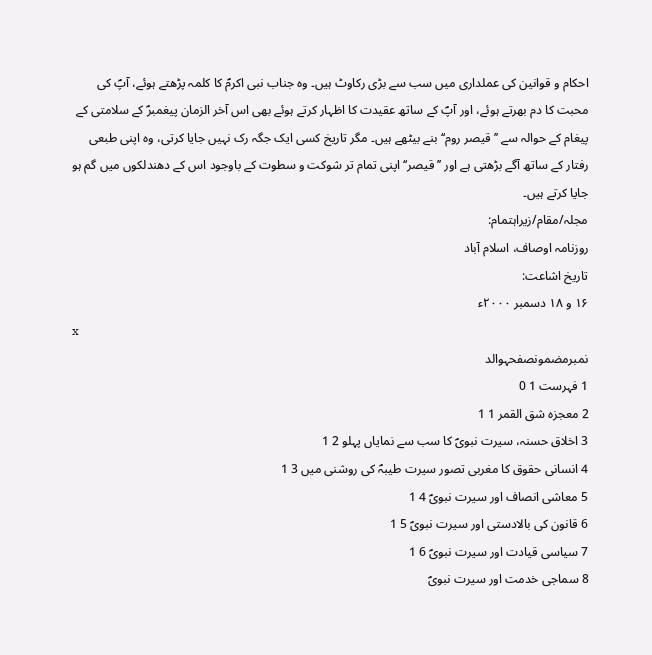احکام و قوانین کی عملداری میں سب سے بڑی رکاوٹ ہیں۔ وہ جناب نبی اکرمؐ کا کلمہ پڑھتے ہوئے، آپؐ کی محبت کا دم بھرتے ہوئے، اور آپؐ کے ساتھ عقیدت کا اظہار کرتے ہوئے بھی اس آخر الزمان پیغمبرؐ کے سلامتی کے پیغام کے حوالہ سے ’’قیصر روم‘‘ بنے بیٹھے ہیں۔ مگر تاریخ کسی ایک جگہ رک نہیں جایا کرتی، وہ اپنی طبعی رفتار کے ساتھ آگے بڑھتی ہے اور ’’قیصر‘‘ اپنی تمام تر شوکت و سطوت کے باوجود اس کے دھندلکوں میں گم ہو جایا کرتے ہیں۔
مجلہ/مقام/زیراہتمام:
روزنامہ اوصاف، اسلام آباد
تاریخ اشاعت:
۱۶ و ۱۸ دسمبر ۲۰۰۰ء
x
نمبرمضمونصفحہوالد
1 فہرست 1 0
2 معجزہ شق القمر 1 1
3 اخلاق حسنہ، سیرت نبویؐ کا سب سے نمایاں پہلو 2 1
4 انسانی حقوق کا مغربی تصور سیرت طیبہؐ کی روشنی میں 3 1
5 معاشی انصاف اور سیرت نبویؐ 4 1
6 قانون کی بالادستی اور سیرت نبویؐ 5 1
7 سیاسی قیادت اور سیرت نبویؐ 6 1
8 سماجی خدمت اور سیرت نبویؐ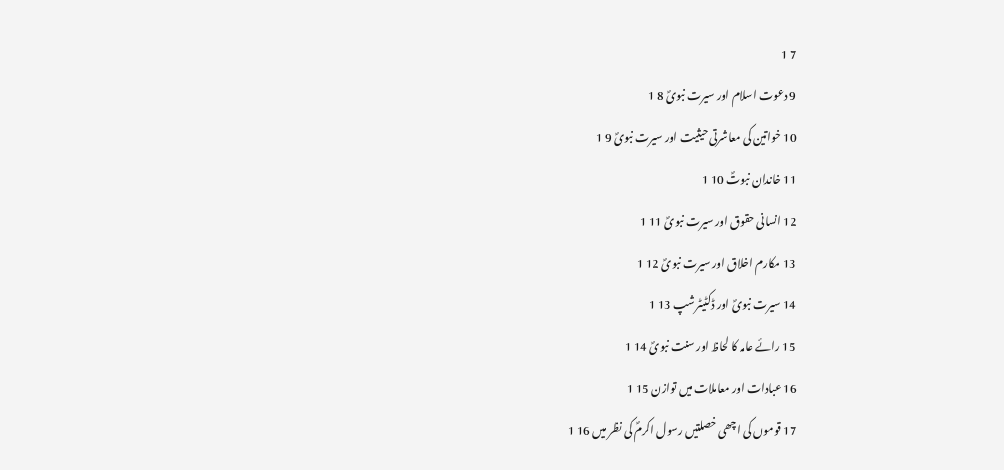7 1
9 دعوت اسلام اور سیرت نبویؐ 8 1
10 خواتین کی معاشرتی حیثیت اور سیرت نبویؐ 9 1
11 خاندان نبوتؐ 10 1
12 انسانی حقوق اور سیرت نبویؐ 11 1
13 مکارم اخلاق اور سیرت نبویؐ 12 1
14 سیرت نبویؐ اور ڈکٹیٹرشپ 13 1
15 رائے عامہ کا لحاظ اور سنت نبویؐ 14 1
16 عبادات اور معاملات میں توازن 15 1
17 قوموں کی اچھی خصلتیں رسول اکرمؐ کی نظر میں 16 1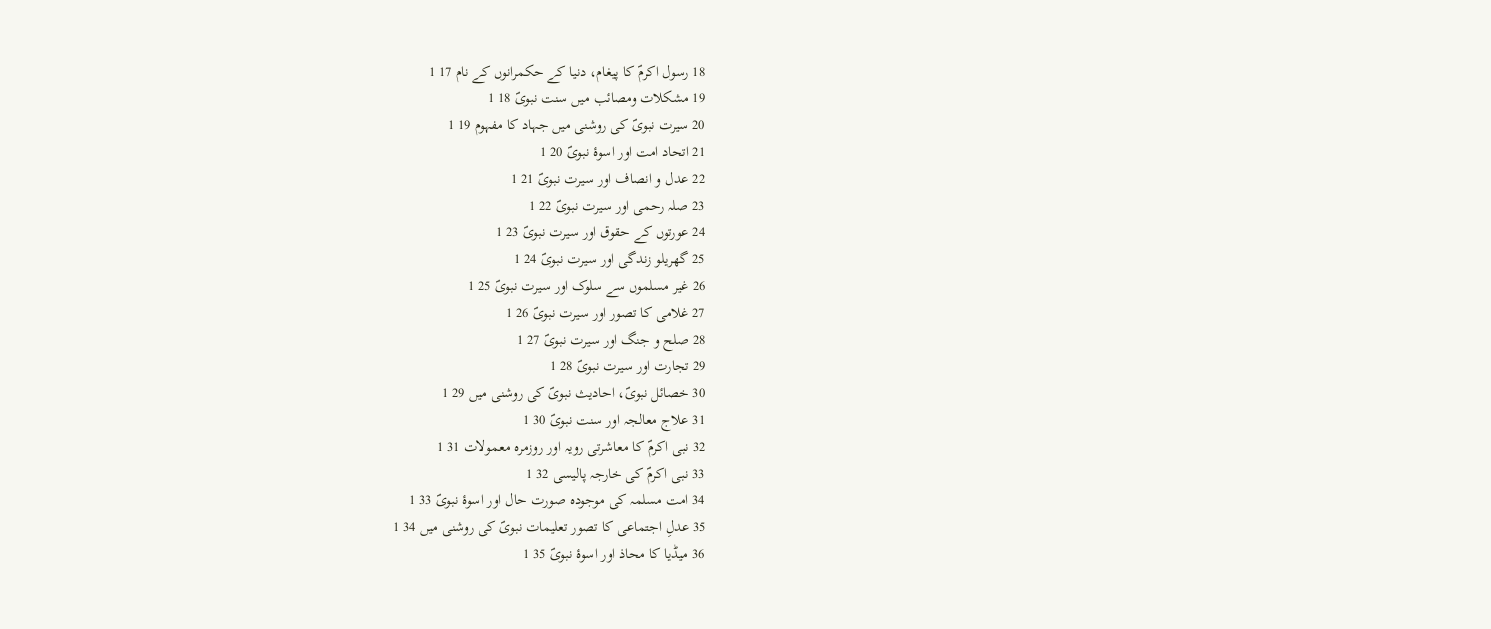18 رسول اکرمؐ کا پیغام، دنیا کے حکمرانوں کے نام 17 1
19 مشکلات ومصائب میں سنت نبویؐ 18 1
20 سیرت نبویؐ کی روشنی میں جہاد کا مفہوم 19 1
21 اتحاد امت اور اسوۂ نبویؐ 20 1
22 عدل و انصاف اور سیرت نبویؐ 21 1
23 صلہ رحمی اور سیرت نبویؐ 22 1
24 عورتوں کے حقوق اور سیرت نبویؐ 23 1
25 گھریلو زندگی اور سیرت نبویؐ 24 1
26 غیر مسلموں سے سلوک اور سیرت نبویؐ 25 1
27 غلامی کا تصور اور سیرت نبویؐ 26 1
28 صلح و جنگ اور سیرت نبویؐ 27 1
29 تجارت اور سیرت نبویؐ 28 1
30 خصائل نبویؐ، احادیث نبویؐ کی روشنی میں 29 1
31 علاج معالجہ اور سنت نبویؐ 30 1
32 نبی اکرمؐ کا معاشرتی رویہ اور روزمرہ معمولات 31 1
33 نبی اکرمؐ کی خارجہ پالیسی 32 1
34 امت مسلمہ کی موجودہ صورت حال اور اسوۂ نبویؐ 33 1
35 عدلِ اجتماعی کا تصور تعلیمات نبویؐ کی روشنی میں 34 1
36 میڈیا کا محاذ اور اسوۂ نبویؐ 35 1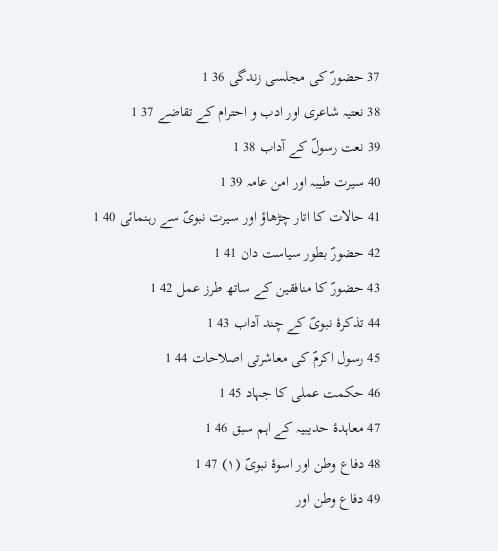37 حضورؐ کی مجلسی زندگی 36 1
38 نعتیہ شاعری اور ادب و احترام کے تقاضے 37 1
39 نعت رسولؐ کے آداب 38 1
40 سیرت طیبہ اور امن عامہ 39 1
41 حالات کا اتار چڑھاؤ اور سیرت نبویؐ سے رہنمائی 40 1
42 حضورؐ بطور سیاست دان 41 1
43 حضورؐ کا منافقین کے ساتھ طرز عمل 42 1
44 تذکرۂ نبویؐ کے چند آداب 43 1
45 رسول اکرمؐ کی معاشرتی اصلاحات 44 1
46 حکمت عملی کا جہاد 45 1
47 معاہدۂ حدیبیہ کے اہم سبق 46 1
48 دفاع وطن اور اسوۂ نبویؐ (۱) 47 1
49 دفاع وطن اور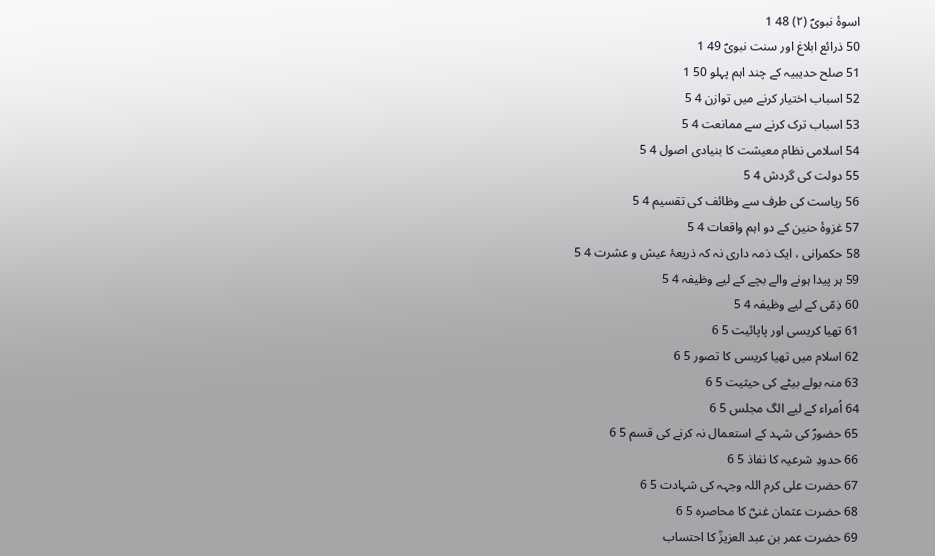اسوۂ نبویؐ (۲) 48 1
50 ذرائع ابلاغ اور سنت نبویؐ 49 1
51 صلح حدیبیہ کے چند اہم پہلو 50 1
52 اسباب اختیار کرنے میں توازن 4 5
53 اسباب ترک کرنے سے ممانعت 4 5
54 اسلامی نظام معیشت کا بنیادی اصول 4 5
55 دولت کی گردش 4 5
56 ریاست کی طرف سے وظائف کی تقسیم 4 5
57 غزوۂ حنین کے دو اہم واقعات 4 5
58 حکمرانی ، ایک ذمہ داری نہ کہ ذریعۂ عیش و عشرت 4 5
59 ہر پیدا ہونے والے بچے کے لیے وظیفہ 4 5
60 ذِمّی کے لیے وظیفہ 4 5
61 تھیا کریسی اور پاپائیت 5 6
62 اسلام میں تھیا کریسی کا تصور 5 6
63 منہ بولے بیٹے کی حیثیت 5 6
64 اُمراء کے لیے الگ مجلس 5 6
65 حضورؐ کی شہد کے استعمال نہ کرنے کی قسم 5 6
66 حدودِ شرعیہ کا نفاذ 5 6
67 حضرت علی کرم اللہ وجہہ کی شہادت 5 6
68 حضرت عثمان غنیؓ کا محاصرہ 5 6
69 حضرت عمر بن عبد العزیزؒ کا احتساب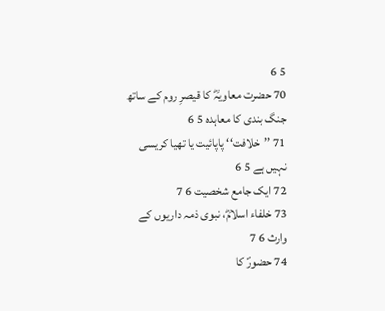5 6
70 حضرت معاویہؓ کا قیصرِ روم کے ساتھ جنگ بندی کا معاہدہ 5 6
71 ’’خلافت‘‘ پاپائیت یا تھیا کریسی نہیں ہے 5 6
72 ایک جامع شخصیت 6 7
73 خلفاء اسلامؓ، نبوی ذمہ داریوں کے وارث 6 7
74 حضورؐ کا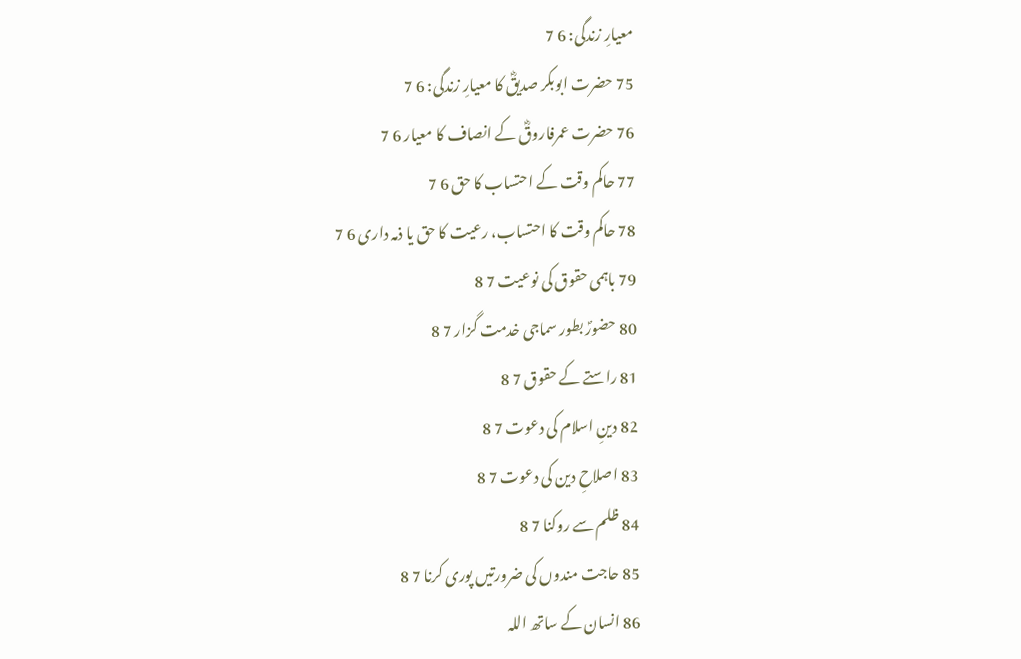معیارِ زندگی: 6 7
75 حضرت ابوبکر صدیقؓ کا معیارِ زندگی: 6 7
76 حضرت عمرفاروقؓ کے انصاف کا معیار 6 7
77 حاکم وقت کے احتساب کا حق 6 7
78 حاکم وقت کا احتساب، رعیت کا حق یا ذمہ داری 6 7
79 باہمی حقوق کی نوعیت 7 8
80 حضورؐ بطور سماجی خدمت گزار 7 8
81 راستے کے حقوق 7 8
82 دینِ اسلام کی دعوت 7 8
83 اصلاحِ دین کی دعوت 7 8
84 ظلم سے روکنا 7 8
85 حاجت مندوں کی ضرورتیں پوری کرنا 7 8
86 انسان کے ساتھ اللہ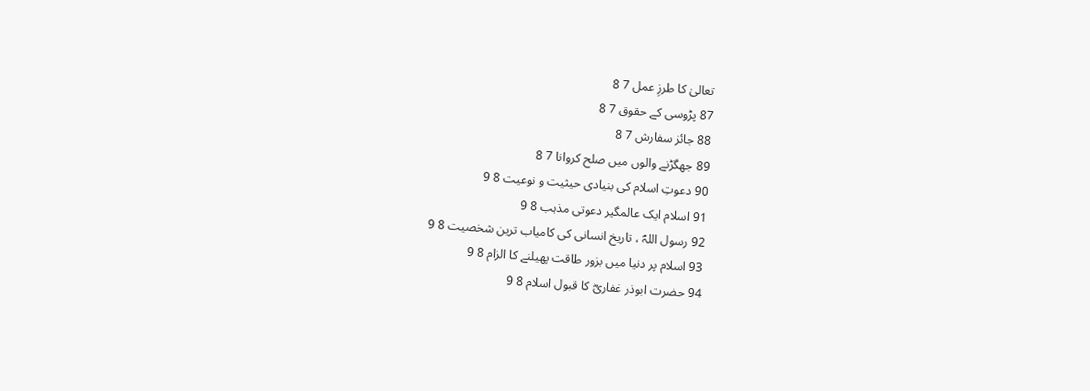تعالیٰ کا طرزِ عمل 7 8
87 پڑوسی کے حقوق 7 8
88 جائز سفارش 7 8
89 جھگڑنے والوں میں صلح کروانا 7 8
90 دعوتِ اسلام کی بنیادی حیثیت و نوعیت 8 9
91 اسلام ایک عالمگیر دعوتی مذہب 8 9
92 رسول اللہؐ ، تاریخ انسانی کی کامیاب ترین شخصیت 8 9
93 اسلام پر دنیا میں بزور طاقت پھیلنے کا الزام 8 9
94 حضرت ابوذر غفاریؓ کا قبول اسلام 8 9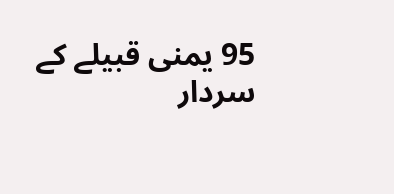95 یمنی قبیلے کے سردار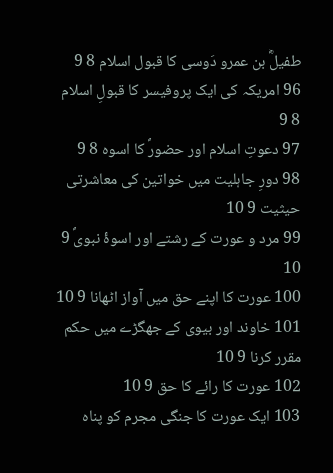طفیلؓ بن عمرو دَوسی کا قبول اسلام 8 9
96 امریکہ کی ایک پروفیسر کا قبولِ اسلام 8 9
97 دعوتِ اسلام اور حضورؐ کا اسوہ 8 9
98 دورِ جاہلیت میں خواتین کی معاشرتی حیثیت 9 10
99 مرد و عورت کے رشتے اور اسوۂ نبویؐ 9 10
100 عورت کا اپنے حق میں آواز اٹھانا 9 10
101 خاوند اور بیوی کے جھگڑے میں حکم مقرر کرنا 9 10
102 عورت کا رائے کا حق 9 10
103 ایک عورت کا جنگی مجرم کو پناہ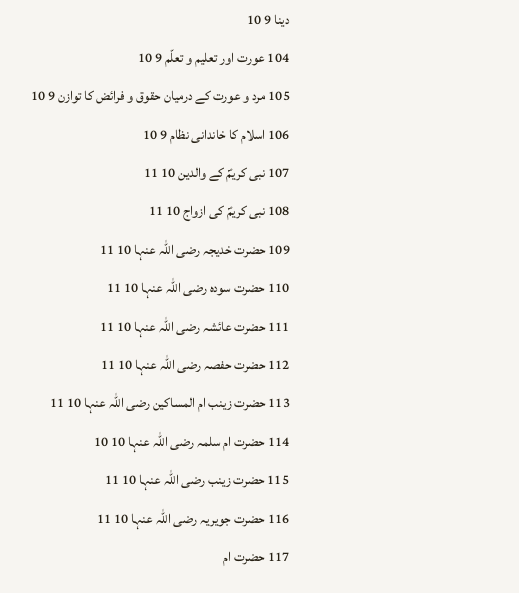دینا 9 10
104 عورت اور تعلیم و تعلّم 9 10
105 مرد و عورت کے درمیان حقوق و فرائض کا توازن 9 10
106 اسلام کا خاندانی نظام 9 10
107 نبی کریمؐ کے والدین 10 11
108 نبی کریمؐ کی ازواج 10 11
109 حضرت خدیجہ رضی اللہ عنہا 10 11
110 حضرت سودہ رضی اللہ عنہا 10 11
111 حضرت عائشہ رضی اللہ عنہا 10 11
112 حضرت حفصہ رضی اللہ عنہا 10 11
113 حضرت زینب ام المساکین رضی اللہ عنہا 10 11
114 حضرت ام سلمہ رضی اللہ عنہا 10 10
115 حضرت زینب رضی اللہ عنہا 10 11
116 حضرت جویریہ رضی اللہ عنہا 10 11
117 حضرت ام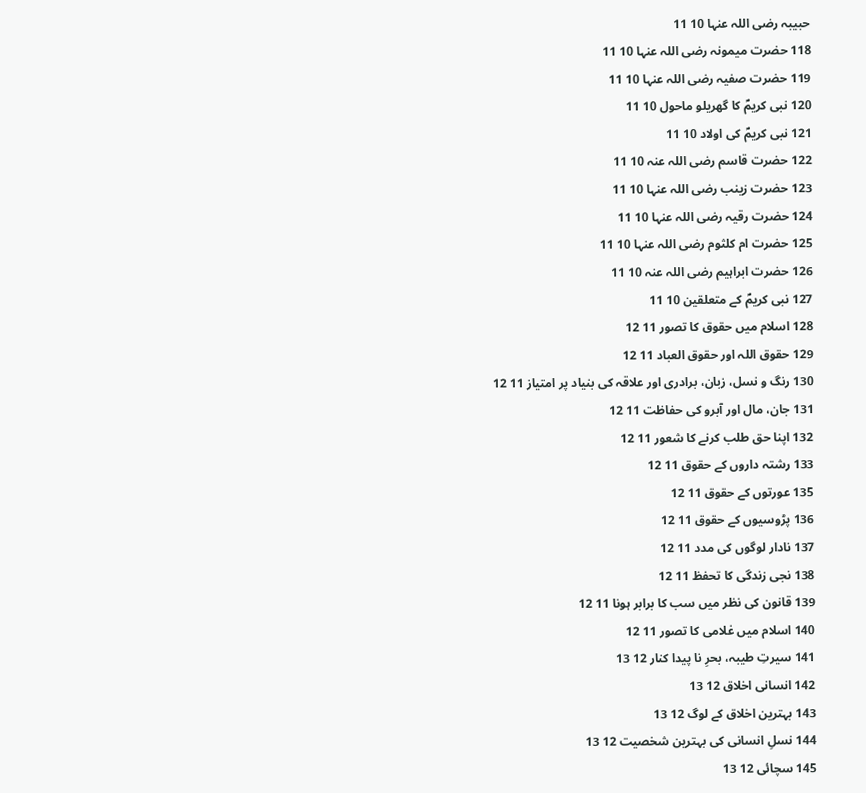حبیبہ رضی اللہ عنہا 10 11
118 حضرت میمونہ رضی اللہ عنہا 10 11
119 حضرت صفیہ رضی اللہ عنہا 10 11
120 نبی کریمؐ کا گھریلو ماحول 10 11
121 نبی کریمؐ کی اولاد 10 11
122 حضرت قاسم رضی اللہ عنہ 10 11
123 حضرت زینب رضی اللہ عنہا 10 11
124 حضرت رقیہ رضی اللہ عنہا 10 11
125 حضرت ام کلثوم رضی اللہ عنہا 10 11
126 حضرت ابراہیم رضی اللہ عنہ 10 11
127 نبی کریمؐ کے متعلقین 10 11
128 اسلام میں حقوق کا تصور 11 12
129 حقوق اللہ اور حقوق العباد 11 12
130 رنگ و نسل، زبان، برادری اور علاقہ کی بنیاد پر امتیاز 11 12
131 جان، مال اور آبرو کی حفاظت 11 12
132 اپنا حق طلب کرنے کا شعور 11 12
133 رشتہ داروں کے حقوق 11 12
135 عورتوں کے حقوق 11 12
136 پڑوسیوں کے حقوق 11 12
137 نادار لوگوں کی مدد 11 12
138 نجی زندگی کا تحفظ 11 12
139 قانون کی نظر میں سب کا برابر ہونا 11 12
140 اسلام میں غلامی کا تصور 11 12
141 سیرتِ طیبہ، بحرِ نا پیدا کنار 12 13
142 انسانی اخلاق 12 13
143 بہترین اخلاق کے لوگ 12 13
144 نسلِ انسانی کی بہترین شخصیت 12 13
145 سچائی 12 13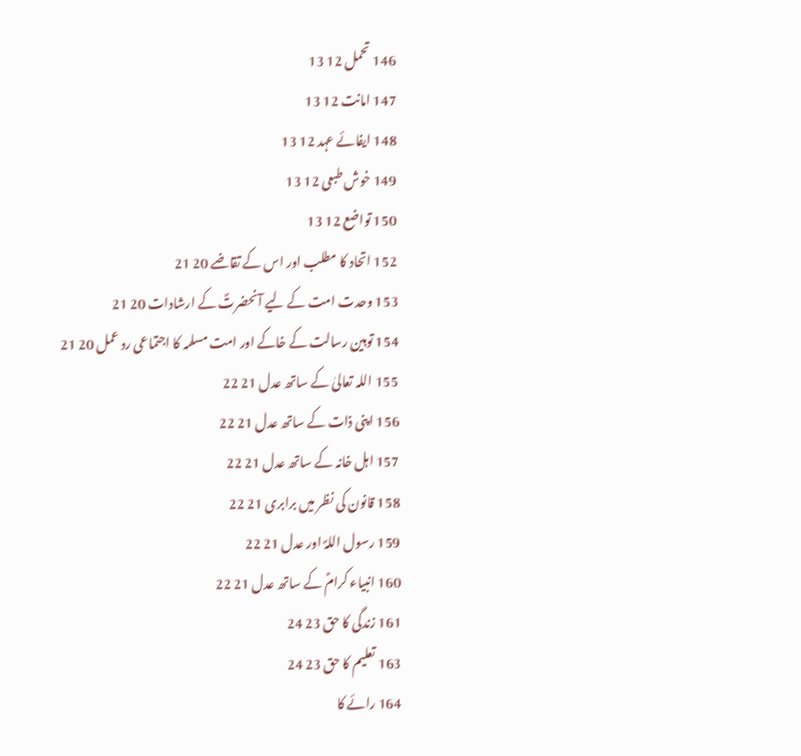146 تحمل 12 13
147 امانت 12 13
148 ایفائے عہد 12 13
149 خوش طبعی 12 13
150 تواضع 12 13
152 اتحاد کا مطلب اور اس کے تقاضے 20 21
153 وحدت امت کے لیے آنحضرتؐ کے ارشادات 20 21
154 توہین رسالت کے خاکے اور امت مسلمہ کا اجتماعی رد عمل 20 21
155 اللہ تعالیٰ کے ساتھ عدل 21 22
156 اپنی ذات کے ساتھ عدل 21 22
157 اہل خانہ کے ساتھ عدل 21 22
158 قانون کی نظر میں برابری 21 22
159 رسول اللہؐ اور عدل 21 22
160 انبیاء کرامؑ کے ساتھ عدل 21 22
161 زندگی کا حق 23 24
163 تعلیم کا حق 23 24
164 رائے کا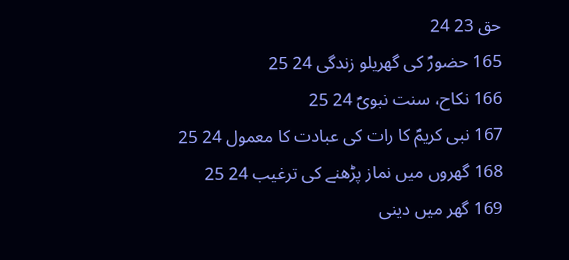حق 23 24
165 حضورؐ کی گھریلو زندگی 24 25
166 نکاح، سنت نبویؐ 24 25
167 نبی کریمؐ کا رات کی عبادت کا معمول 24 25
168 گھروں میں نماز پڑھنے کی ترغیب 24 25
169 گھر میں دینی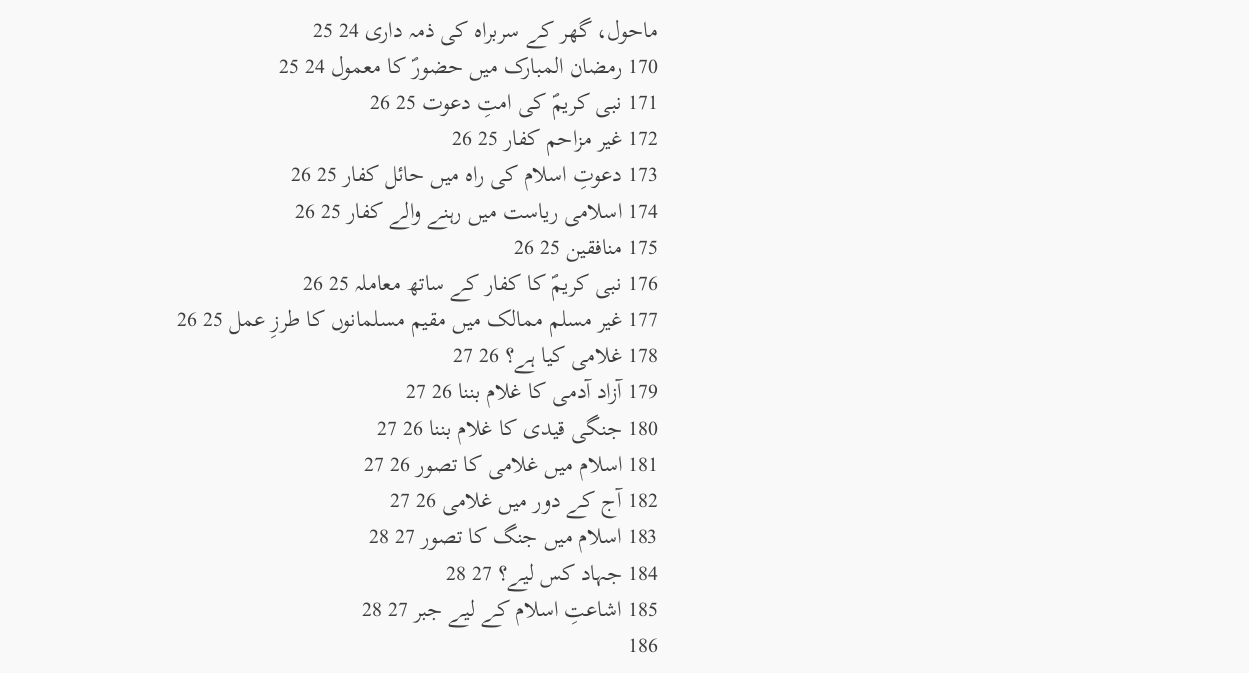ماحول، گھر کے سربراہ کی ذمہ داری 24 25
170 رمضان المبارک میں حضورؐ کا معمول 24 25
171 نبی کریمؐ کی امتِ دعوت 25 26
172 غیر مزاحم کفار 25 26
173 دعوتِ اسلام کی راہ میں حائل کفار 25 26
174 اسلامی ریاست میں رہنے والے کفار 25 26
175 منافقین 25 26
176 نبی کریمؐ کا کفار کے ساتھ معاملہ 25 26
177 غیر مسلم ممالک میں مقیم مسلمانوں کا طرزِ عمل 25 26
178 غلامی کیا ہے؟ 26 27
179 آزاد آدمی کا غلام بننا 26 27
180 جنگی قیدی کا غلام بننا 26 27
181 اسلام میں غلامی کا تصور 26 27
182 آج کے دور میں غلامی 26 27
183 اسلام میں جنگ کا تصور 27 28
184 جہاد کس لیے؟ 27 28
185 اشاعتِ اسلام کے لیے جبر 27 28
186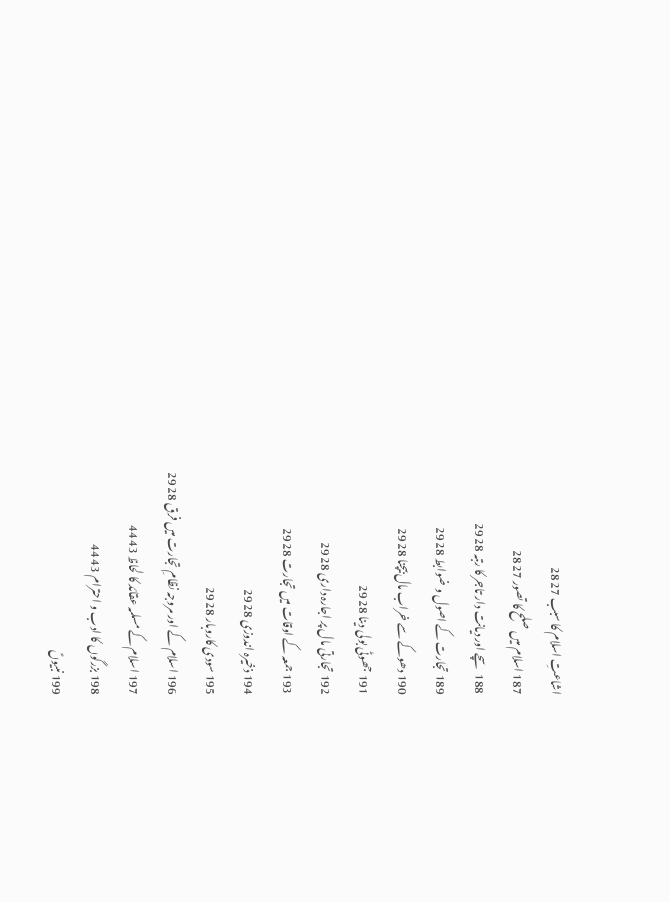اشاعتِ اسلام کا سبب 27 28
187 اسلام میں صلح کا تصور 27 28
188 سچے اور دیانت دار تاجر کا رتبہ 28 29
189 تجارت کے اصول و ضوابط 28 29
190 دھوکے سے خراب مال بیچنا 28 29
191 جھوٹی بولی دینا 28 29
192 تجارتی مال پر اجارہ داری 28 29
193 جمعہ کے اوقات میں تجارت 28 29
194 ذخیرہ اندوزی 28 29
195 سودی کاروبار 28 29
196 اسلام کے اور مروجہ نظامِ تجارت میں فرق 28 29
197 اسلام کے مسلمہ عقائد کا لحاظ 43 44
198 بزرگوں کا ادب و احترام 43 44
199 نبیوںؑ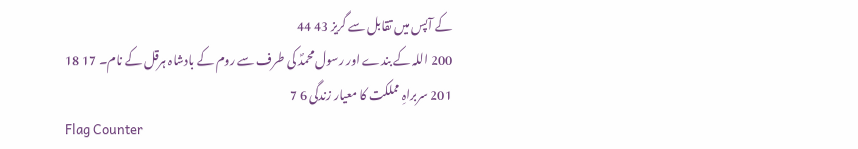کے آپس میں تقابل سے گریز 43 44
200 اللہ کے بندے اور رسول محمدؐ کی طرف سے روم کے بادشاہ ہرقل کے نام۔ 17 18
201 سربراہِ مملکت کا معیار زندگی 6 7
Flag Counter